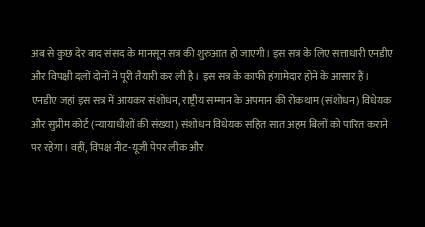अब से कुछ देर बाद संसद के मानसून सत्र की शुरुआत हो जाएगी। इस सत्र के लिए सत्ताधारी एनडीए और विपक्षी दलों दोनों ने पूरी तैयारी कर ली है। इस सत्र के काफी हंगामेदार होने के आसार हैं।
एनडीए जहां इस सत्र में आयकर संशोधन, राष्ट्रीय सम्मान के अपमान की रोकथाम (संशोधन) विधेयक और सुप्रीम कोर्ट (न्यायाधीशों की संख्या) संशोधन विधेयक सहित सात अहम बिलों को पारित कराने पर रहेगा। वहीं, विपक्ष नीट-यूजी पेपर लीक और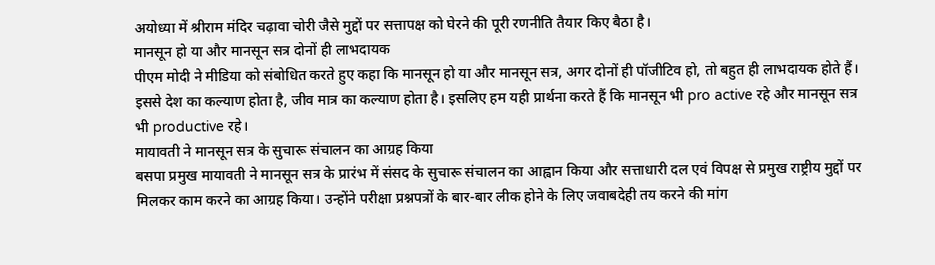अयोध्या में श्रीराम मंदिर चढ़ावा चोरी जैसे मुद्दों पर सत्तापक्ष को घेरने की पूरी रणनीति तैयार किए बैठा है।
मानसून हो या और मानसून सत्र दोनों ही लाभदायक
पीएम मोदी ने मीडिया को संबोधित करते हुए कहा कि मानसून हो या और मानसून सत्र, अगर दोनों ही पॉजीटिव हो, तो बहुत ही लाभदायक होते हैं। इससे देश का कल्याण होता है, जीव मात्र का कल्याण होता है। इसलिए हम यही प्रार्थना करते हैं कि मानसून भी pro active रहे और मानसून सत्र भी productive रहे।
मायावती ने मानसून सत्र के सुचारू संचालन का आग्रह किया
बसपा प्रमुख मायावती ने मानसून सत्र के प्रारंभ में संसद के सुचारू संचालन का आह्वान किया और सत्ताधारी दल एवं विपक्ष से प्रमुख राष्ट्रीय मुद्दों पर मिलकर काम करने का आग्रह किया। उन्होंने परीक्षा प्रश्नपत्रों के बार-बार लीक होने के लिए जवाबदेही तय करने की मांग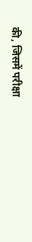की, जिसमें परीक्षा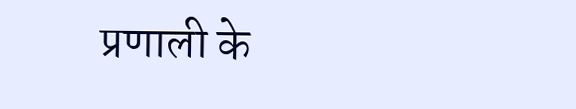प्रणाली के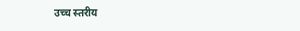उच्च स्तरीय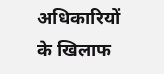अधिकारियों के खिलाफ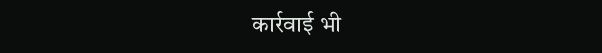कार्रवाई भी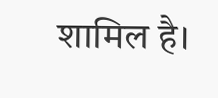शामिल है।